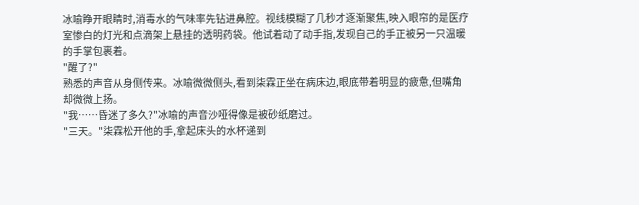冰喻睁开眼睛时,消毒水的气味率先钻进鼻腔。视线模糊了几秒才逐渐聚焦,映入眼帘的是医疗室惨白的灯光和点滴架上悬挂的透明药袋。他试着动了动手指,发现自己的手正被另一只温暖的手掌包裹着。
"醒了?"
熟悉的声音从身侧传来。冰喻微微侧头,看到柒霖正坐在病床边,眼底带着明显的疲惫,但嘴角却微微上扬。
"我……昏迷了多久?"冰喻的声音沙哑得像是被砂纸磨过。
"三天。"柒霖松开他的手,拿起床头的水杯递到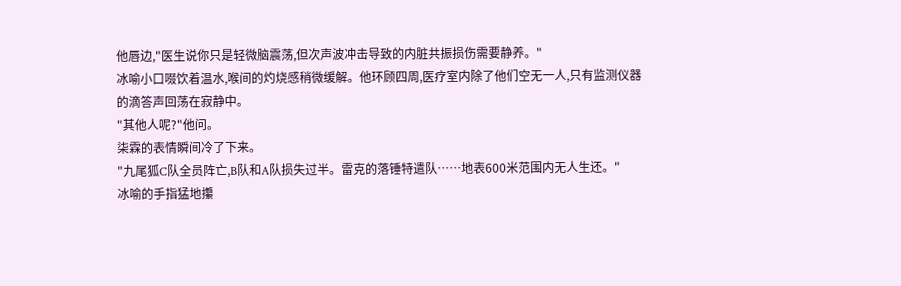他唇边,"医生说你只是轻微脑震荡,但次声波冲击导致的内脏共振损伤需要静养。"
冰喻小口啜饮着温水,喉间的灼烧感稍微缓解。他环顾四周,医疗室内除了他们空无一人,只有监测仪器的滴答声回荡在寂静中。
"其他人呢?"他问。
柒霖的表情瞬间冷了下来。
"九尾狐C队全员阵亡,B队和A队损失过半。雷克的落锤特遣队……地表600米范围内无人生还。"
冰喻的手指猛地攥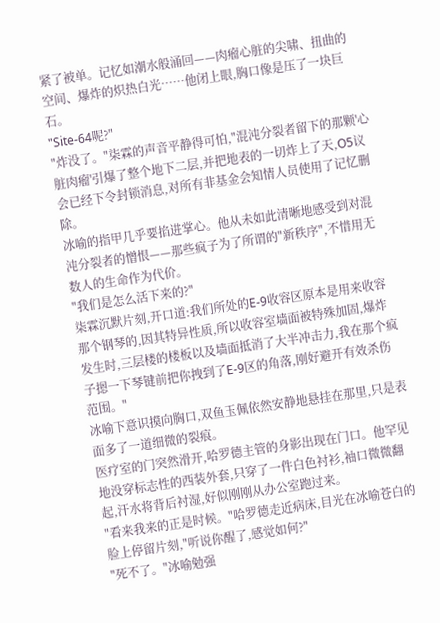紧了被单。记忆如潮水般涌回——肉瘤心脏的尖啸、扭曲的空间、爆炸的炽热白光……他闭上眼,胸口像是压了一块巨石。
"Site-64呢?"
"炸没了。"柒霖的声音平静得可怕,"混沌分裂者留下的那颗'心脏肉瘤'引爆了整个地下二层,并把地表的一切炸上了天,O5议会已经下令封锁消息,对所有非基金会知情人员使用了记忆删除。
冰喻的指甲几乎要掐进掌心。他从未如此清晰地感受到对混沌分裂者的憎恨——那些疯子为了所谓的"新秩序",不惜用无数人的生命作为代价。
"我们是怎么活下来的?"
柒霖沉默片刻,开口道:我们所处的E-9收容区原本是用来收容那个钢琴的,因其特异性质,所以收容室墙面被特殊加固,爆炸发生时,三层楼的楼板以及墙面抵消了大半冲击力,我在那个疯子摁一下琴键前把你拽到了E-9区的角落,刚好避开有效杀伤范围。"
冰喻下意识摸向胸口,双鱼玉佩依然安静地悬挂在那里,只是表面多了一道细微的裂痕。
医疗室的门突然滑开,哈罗德主管的身影出现在门口。他罕见地没穿标志性的西装外套,只穿了一件白色衬衫,袖口微微翻起,汗水将背后衬湿,好似刚刚从办公室跑过来。
"看来我来的正是时候。"哈罗德走近病床,目光在冰喻苍白的脸上停留片刻,"听说你醒了,感觉如何?"
"死不了。"冰喻勉强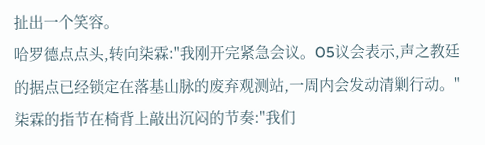扯出一个笑容。
哈罗德点点头,转向柒霖:"我刚开完紧急会议。O5议会表示,声之教廷的据点已经锁定在落基山脉的废弃观测站,一周内会发动清剿行动。"
柒霖的指节在椅背上敲出沉闷的节奏:"我们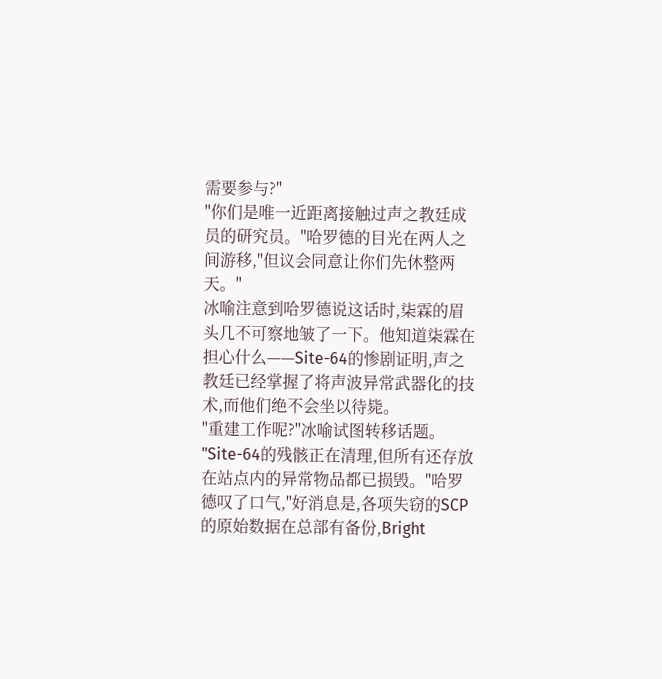需要参与?"
"你们是唯一近距离接触过声之教廷成员的研究员。"哈罗德的目光在两人之间游移,"但议会同意让你们先休整两天。"
冰喻注意到哈罗德说这话时,柒霖的眉头几不可察地皱了一下。他知道柒霖在担心什么——Site-64的惨剧证明,声之教廷已经掌握了将声波异常武器化的技术,而他们绝不会坐以待毙。
"重建工作呢?"冰喻试图转移话题。
"Site-64的残骸正在清理,但所有还存放在站点内的异常物品都已损毁。"哈罗德叹了口气,"好消息是,各项失窃的SCP的原始数据在总部有备份,Bright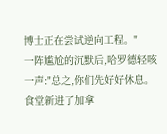博士正在尝试逆向工程。"
一阵尴尬的沉默后,哈罗德轻咳一声:"总之,你们先好好休息。食堂新进了加拿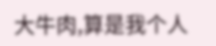大牛肉,算是我个人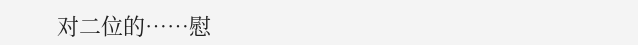对二位的……慰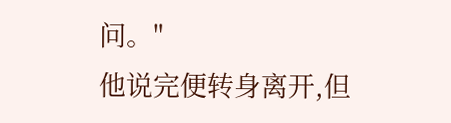问。"
他说完便转身离开,但